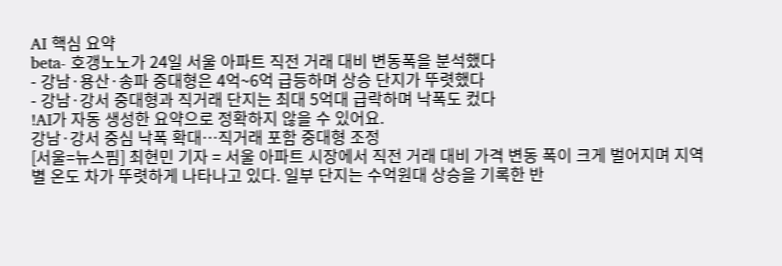AI 핵심 요약
beta- 호갱노노가 24일 서울 아파트 직전 거래 대비 변동폭을 분석했다
- 강남·용산·송파 중대형은 4억~6억 급등하며 상승 단지가 뚜렷했다
- 강남·강서 중대형과 직거래 단지는 최대 5억대 급락하며 낙폭도 컸다
!AI가 자동 생성한 요약으로 정확하지 않을 수 있어요.
강남·강서 중심 낙폭 확대…직거래 포함 중대형 조정
[서울=뉴스핌] 최현민 기자 = 서울 아파트 시장에서 직전 거래 대비 가격 변동 폭이 크게 벌어지며 지역별 온도 차가 뚜렷하게 나타나고 있다. 일부 단지는 수억원대 상승을 기록한 반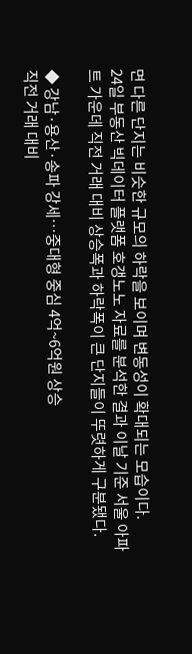면 다른 단지는 비슷한 규모의 하락을 보이며 변동성이 확대되는 모습이다.
24일 부동산 빅데이터 플랫폼 호갱노노 자료를 분석한 결과 이날 기준 서울 아파트 가운데 직전 거래 대비 상승폭과 하락폭이 큰 단지들이 뚜렷하게 구분됐다.

◆ 강남·용산·송파 강세…중대형 중심 4억~6억원 상승
직전 거래 대비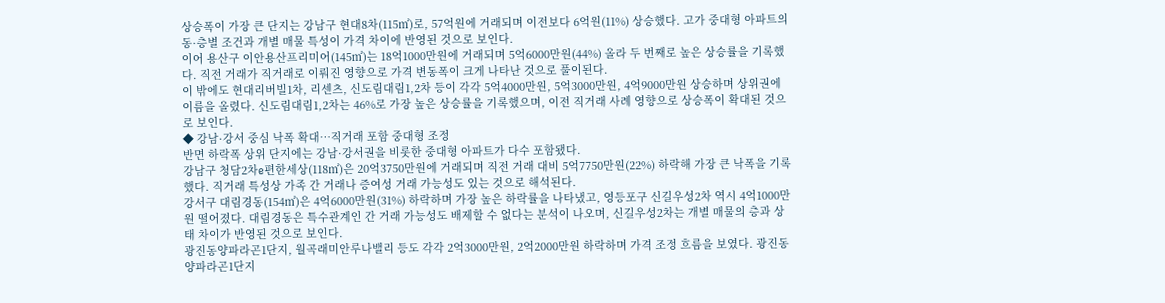상승폭이 가장 큰 단지는 강남구 현대8차(115㎡)로, 57억원에 거래되며 이전보다 6억원(11%) 상승했다. 고가 중대형 아파트의 동·층별 조건과 개별 매물 특성이 가격 차이에 반영된 것으로 보인다.
이어 용산구 이안용산프리미어(145㎡)는 18억1000만원에 거래되며 5억6000만원(44%) 올라 두 번째로 높은 상승률을 기록했다. 직전 거래가 직거래로 이뤄진 영향으로 가격 변동폭이 크게 나타난 것으로 풀이된다.
이 밖에도 현대리버빌1차, 리센츠, 신도림대림1,2차 등이 각각 5억4000만원, 5억3000만원, 4억9000만원 상승하며 상위권에 이름을 올렸다. 신도림대림1,2차는 46%로 가장 높은 상승률을 기록했으며, 이전 직거래 사례 영향으로 상승폭이 확대된 것으로 보인다.
◆ 강남·강서 중심 낙폭 확대…직거래 포함 중대형 조정
반면 하락폭 상위 단지에는 강남·강서권을 비롯한 중대형 아파트가 다수 포함됐다.
강남구 청담2차e편한세상(118㎡)은 20억3750만원에 거래되며 직전 거래 대비 5억7750만원(22%) 하락해 가장 큰 낙폭을 기록했다. 직거래 특성상 가족 간 거래나 증여성 거래 가능성도 있는 것으로 해석된다.
강서구 대림경동(154㎡)은 4억6000만원(31%) 하락하며 가장 높은 하락률을 나타냈고, 영등포구 신길우성2차 역시 4억1000만원 떨어졌다. 대림경동은 특수관계인 간 거래 가능성도 배제할 수 없다는 분석이 나오며, 신길우성2차는 개별 매물의 층과 상태 차이가 반영된 것으로 보인다.
광진동양파라곤1단지, 월곡래미안루나밸리 등도 각각 2억3000만원, 2억2000만원 하락하며 가격 조정 흐름을 보였다. 광진동양파라곤1단지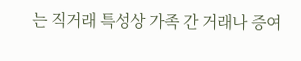는 직거래 특성상 가족 간 거래나 증여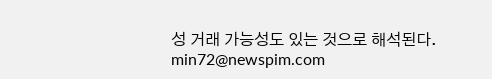성 거래 가능성도 있는 것으로 해석된다.
min72@newspim.com